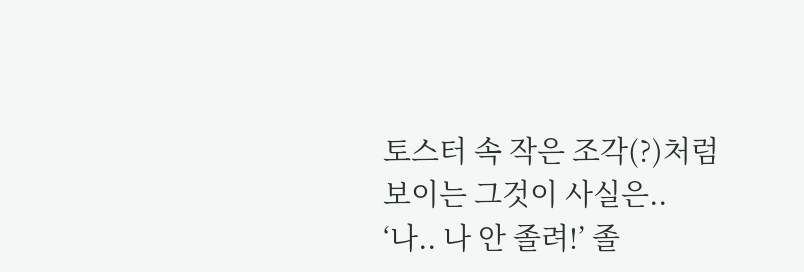토스터 속 작은 조각(?)처럼 보이는 그것이 사실은..
‘나.. 나 안 졸려!’ 졸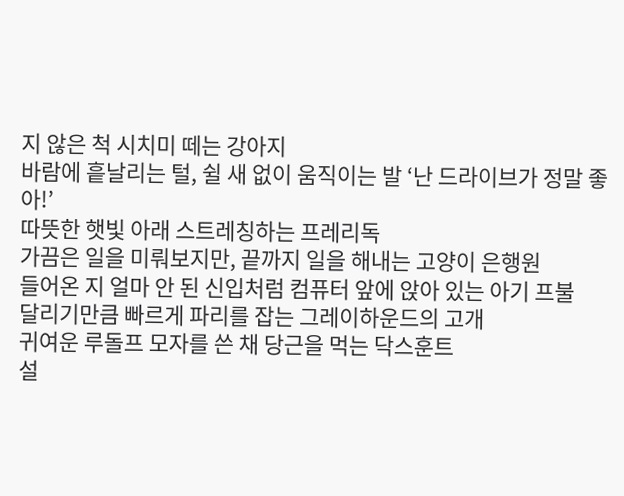지 않은 척 시치미 떼는 강아지
바람에 흩날리는 털, 쉴 새 없이 움직이는 발 ‘난 드라이브가 정말 좋아!’
따뜻한 햇빛 아래 스트레칭하는 프레리독
가끔은 일을 미뤄보지만, 끝까지 일을 해내는 고양이 은행원
들어온 지 얼마 안 된 신입처럼 컴퓨터 앞에 앉아 있는 아기 프불
달리기만큼 빠르게 파리를 잡는 그레이하운드의 고개
귀여운 루돌프 모자를 쓴 채 당근을 먹는 닥스훈트
설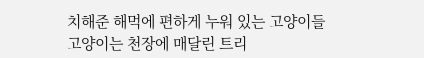치해준 해먹에 편하게 누워 있는 고양이들
고양이는 천장에 매달린 트리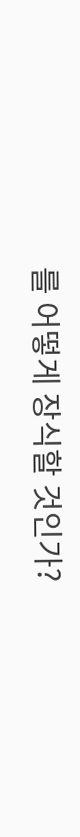를 어떻게 장식할 것인가?